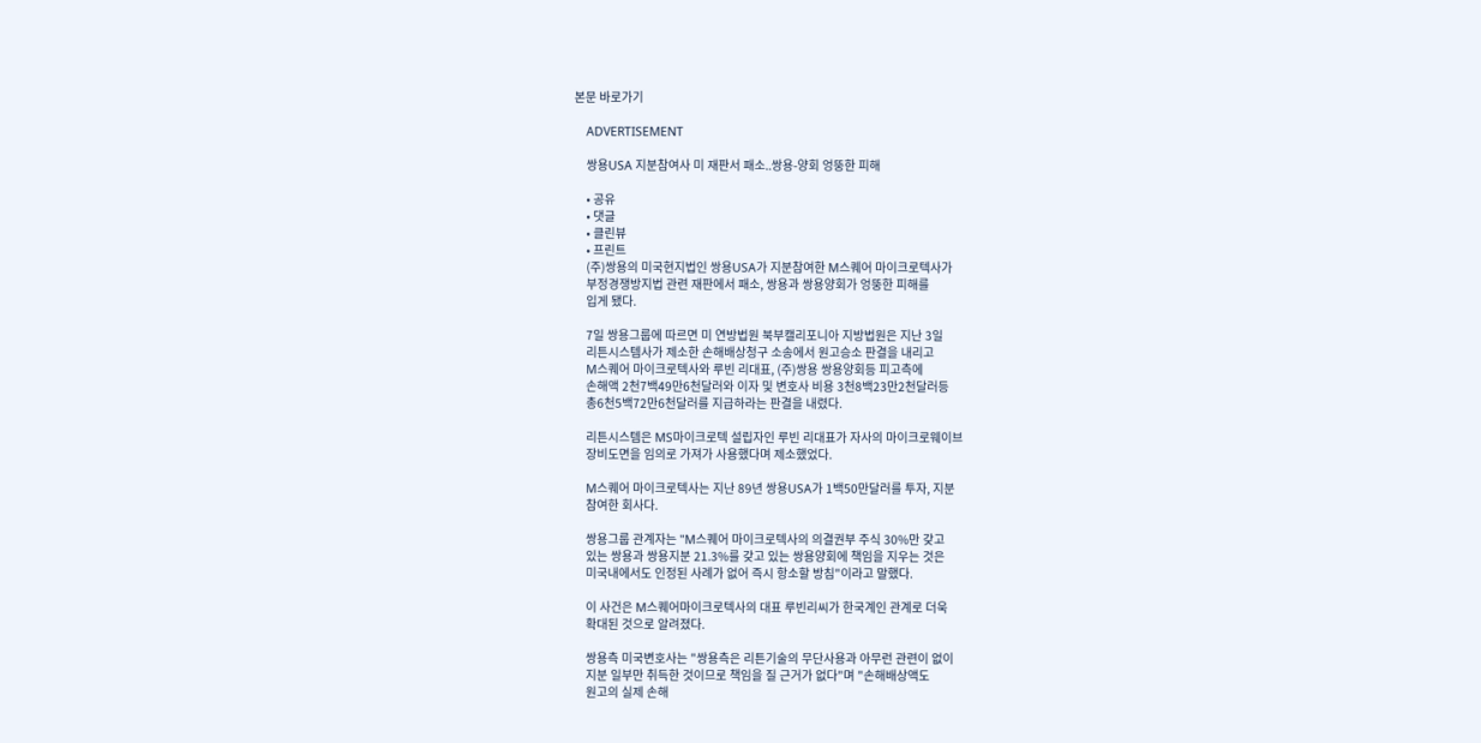본문 바로가기

    ADVERTISEMENT

    쌍용USA 지분참여사 미 재판서 패소..쌍용-양회 엉뚱한 피해

    • 공유
    • 댓글
    • 클린뷰
    • 프린트
    (주)쌍용의 미국현지법인 쌍용USA가 지분참여한 M스퀘어 마이크로텍사가
    부정경쟁방지법 관련 재판에서 패소, 쌍용과 쌍용양회가 엉뚱한 피해를
    입게 됐다.

    7일 쌍용그룹에 따르면 미 연방법원 북부캘리포니아 지방법원은 지난 3일
    리튼시스템사가 제소한 손해배상청구 소송에서 원고승소 판결을 내리고
    M스퀘어 마이크로텍사와 루빈 리대표, (주)쌍용 쌍용양회등 피고측에
    손해액 2천7백49만6천달러와 이자 및 변호사 비용 3천8백23만2천달러등
    총6천5백72만6천달러를 지급하라는 판결을 내렸다.

    리튼시스템은 MS마이크로텍 설립자인 루빈 리대표가 자사의 마이크로웨이브
    장비도면을 임의로 가져가 사용했다며 제소했었다.

    M스퀘어 마이크로텍사는 지난 89년 쌍용USA가 1백50만달러를 투자, 지분
    참여한 회사다.

    쌍용그룹 관계자는 "M스퀘어 마이크로텍사의 의결권부 주식 30%만 갖고
    있는 쌍용과 쌍용지분 21.3%를 갖고 있는 쌍용양회에 책임을 지우는 것은
    미국내에서도 인정된 사례가 없어 즉시 항소할 방침"이라고 말했다.

    이 사건은 M스퀘어마이크로텍사의 대표 루빈리씨가 한국계인 관계로 더욱
    확대된 것으로 알려졌다.

    쌍용측 미국변호사는 "쌍용측은 리튼기술의 무단사용과 아무런 관련이 없이
    지분 일부만 취득한 것이므로 책임을 질 근거가 없다"며 "손해배상액도
    원고의 실제 손해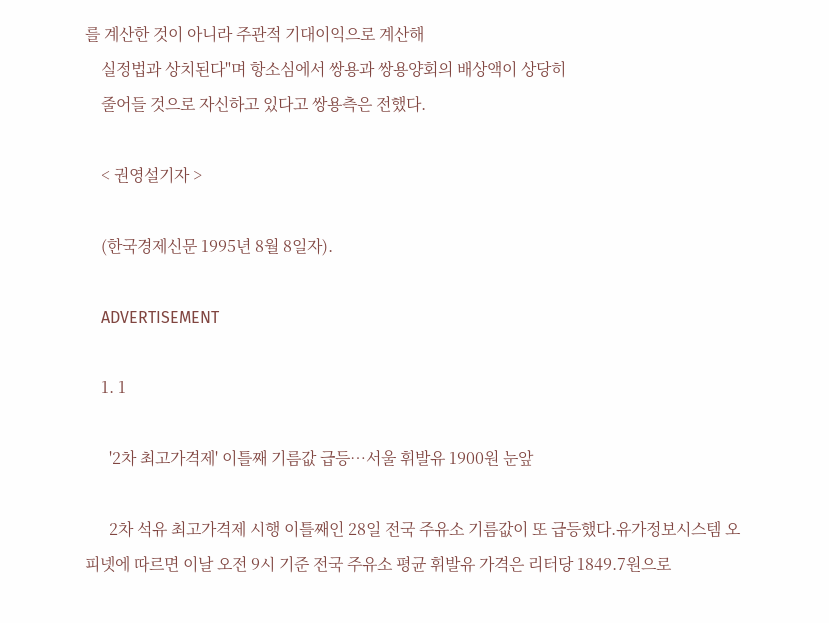를 계산한 것이 아니라 주관적 기대이익으로 계산해
    실정법과 상치된다"며 항소심에서 쌍용과 쌍용양회의 배상액이 상당히
    줄어들 것으로 자신하고 있다고 쌍용측은 전했다.

    < 권영설기자 >

    (한국경제신문 1995년 8월 8일자).

    ADVERTISEMENT

    1. 1

      '2차 최고가격제' 이틀째 기름값 급등…서울 휘발유 1900원 눈앞

      2차 석유 최고가격제 시행 이틀째인 28일 전국 주유소 기름값이 또 급등했다.유가정보시스템 오피넷에 따르면 이날 오전 9시 기준 전국 주유소 평균 휘발유 가격은 리터당 1849.7원으로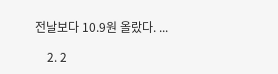전날보다 10.9원 올랐다. ...

    2. 2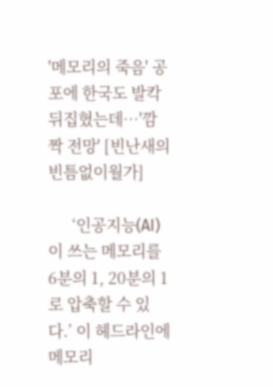'메모리의 죽음' 공포에 한국도 발칵 뒤집혔는데…'깜짝 전망' [빈난새의 빈틈없이월가]

      ‘인공지능(AI)이 쓰는 메모리를 6분의 1, 20분의 1로 압축할 수 있다.’ 이 헤드라인에 메모리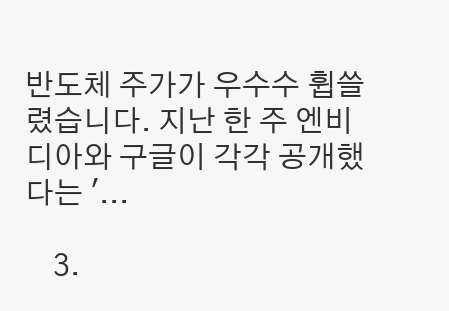반도체 주가가 우수수 휩쓸렸습니다. 지난 한 주 엔비디아와 구글이 각각 공개했다는 '...

    3.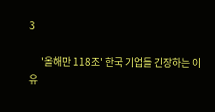3

      '올해만 118조' 한국 기업들 긴장하는 이유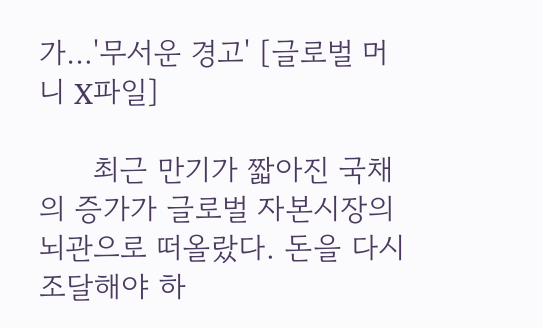가…'무서운 경고' [글로벌 머니 X파일]

      최근 만기가 짧아진 국채의 증가가 글로벌 자본시장의 뇌관으로 떠올랐다. 돈을 다시 조달해야 하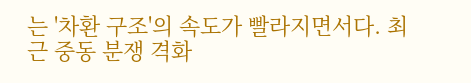는 '차환 구조'의 속도가 빨라지면서다. 최근 중동 분쟁 격화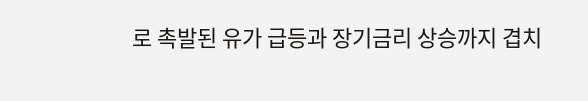로 촉발된 유가 급등과 장기금리 상승까지 겹치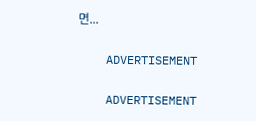면...

    ADVERTISEMENT

    ADVERTISEMENT